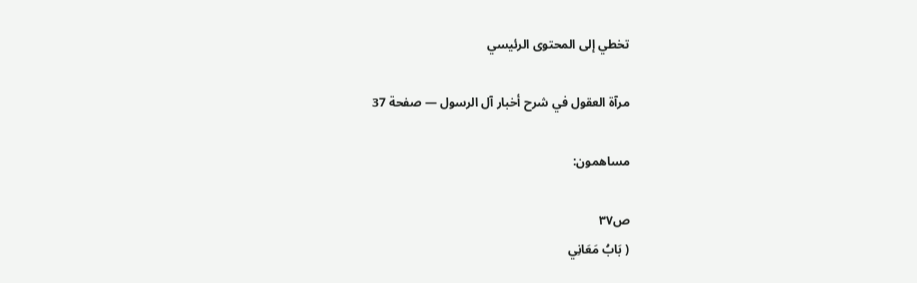تخطي إلى المحتوى الرئيسي

مرآة العقول في شرح أخبار آل الرسول — صفحة 37

مساهمون:

ص٣٧
( بَابُ مَعَانِي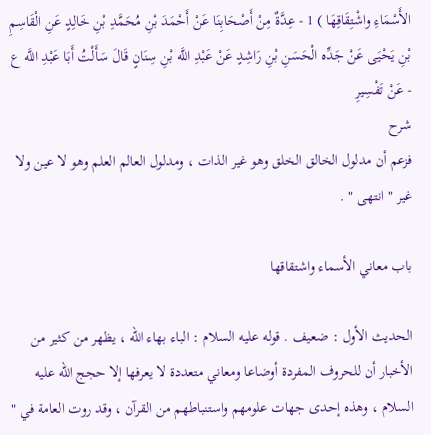الأَسْمَاءِ واشْتِقَاقِهَا ) 1 - عِدَّةٌ مِنْ أَصْحَابِنَا عَنْ أَحْمَدَ بْنِ مُحَمَّدِ بْنِ خَالِدٍ عَنِ الْقَاسِمِ بْنِ يَحْيَى عَنْ جَدِّه الْحَسَنِ بْنِ رَاشِدٍ عَنْ عَبْدِ اللَّه بْنِ سِنَانٍ قَالَ سَأَلْتُ أَبَا عَبْدِ اللَّه ع - عَنْ تَفْسِيرِ
شرح
فزعم أن مدلول الخالق الخلق وهو غير الذات ، ومدلول العالم العلم وهو لا عين ولا غير " انتهى " .

باب معاني الأسماء واشتقاقها

الحديث الأول : ضعيف . قوله عليه السلام : الباء بهاء الله ، يظهر من كثير من الأخبار أن للحروف المفردة أوضاعا ومعاني متعددة لا يعرفها إلا حجج الله عليه السلام ، وهذه إحدى جهات علومهم واستنباطهم من القرآن ، وقد روت العامة في "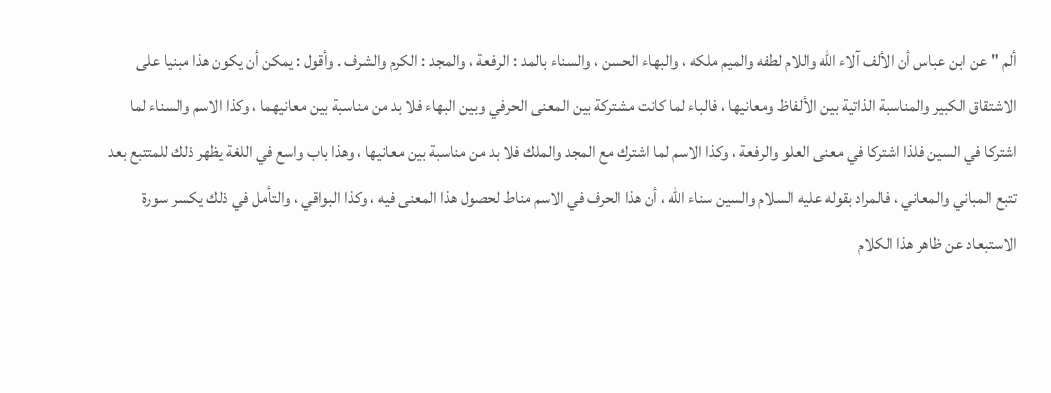ألم " عن ابن عباس أن الألف آلاء الله واللام لطفه والميم ملكه ، والبهاء الحسن ، والسناء بالمد : الرفعة ، والمجد : الكرم والشرف . وأقول : يمكن أن يكون هذا مبنيا على الاشتقاق الكبير والمناسبة الذاتية بين الألفاظ ومعانيها ، فالباء لما كانت مشتركة بين المعنى الحرفي وبين البهاء فلا بد من مناسبة بين معانيهما ، وكذا الاسم والسناء لما اشتركا في السين فلذا اشتركا في معنى العلو والرفعة ، وكذا الاسم لما اشترك مع المجد والملك فلا بد من مناسبة بين معانيها ، وهذا باب واسع في اللغة يظهر ذلك للمتتبع بعد تتبع المباني والمعاني ، فالمراد بقوله عليه السلام والسين سناء الله ، أن هذا الحرف في الاسم مناط لحصول هذا المعنى فيه ، وكذا البواقي ، والتأمل في ذلك يكسر سورة الاستبعاد عن ظاهر هذا الكلام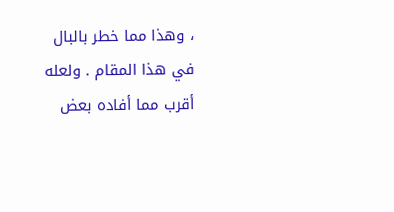، وهذا مما خطر بالبال في هذا المقام . ولعله أقرب مما أفاده بعض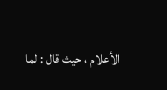الأعلام ، حيث قال : لما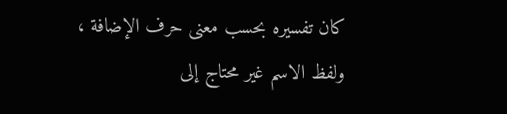كان تفسيره بحسب معنى حرف الإضافة ، ولفظ الاسم غير محتاج إلى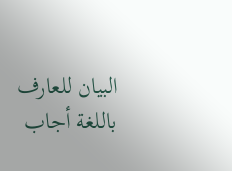البيان للعارف باللغة أجاب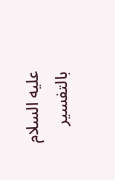عليه السلام بالتفسير